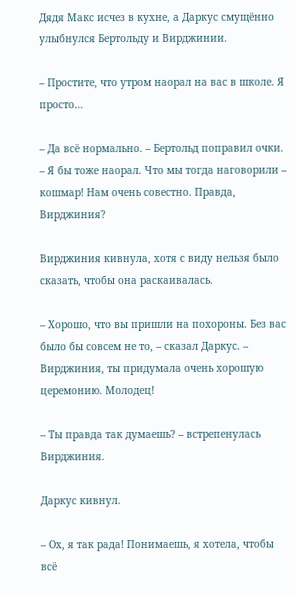Дядя Макс исчез в кухне, а Даркус смущённо улыбнулся Бертольду и Вирджинии.

– Простите, что утром наорал на вас в школе. Я просто…

– Да всё нормально. – Бертольд поправил очки. – Я бы тоже наорал. Что мы тогда наговорили – кошмар! Нам очень совестно. Правда, Вирджиния?

Вирджиния кивнула, хотя с виду нельзя было сказать, чтобы она раскаивалась.

– Хорошо, что вы пришли на похороны. Без вас было бы совсем не то, – сказал Даркус. – Вирджиния, ты придумала очень хорошую церемонию. Молодец!

– Ты правда так думаешь? – встрепенулась Вирджиния.

Даркус кивнул.

– Ох, я так рада! Понимаешь, я хотела, чтобы всё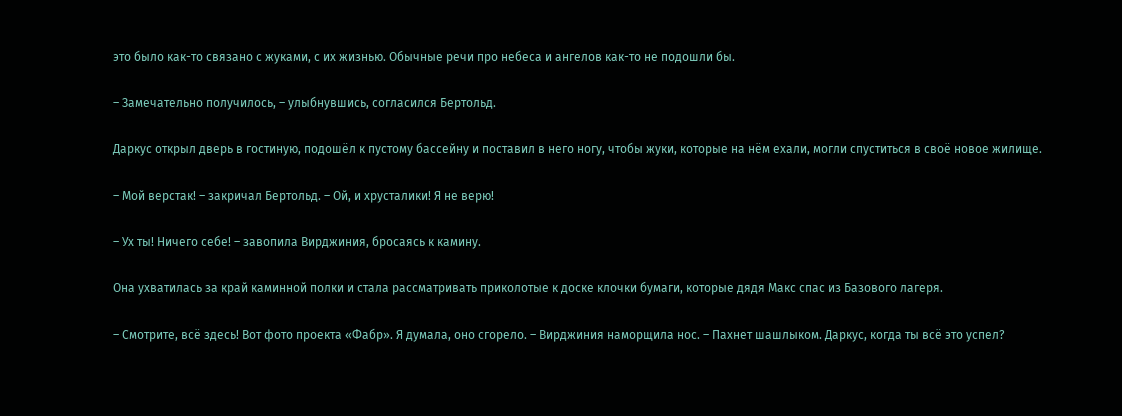это было как-то связано с жуками, с их жизнью. Обычные речи про небеса и ангелов как-то не подошли бы.

– Замечательно получилось, – улыбнувшись, согласился Бертольд.

Даркус открыл дверь в гостиную, подошёл к пустому бассейну и поставил в него ногу, чтобы жуки, которые на нём ехали, могли спуститься в своё новое жилище.

– Мой верстак! – закричал Бертольд. – Ой, и хрусталики! Я не верю!

– Ух ты! Ничего себе! – завопила Вирджиния, бросаясь к камину.

Она ухватилась за край каминной полки и стала рассматривать приколотые к доске клочки бумаги, которые дядя Макс спас из Базового лагеря.

– Смотрите, всё здесь! Вот фото проекта «Фабр». Я думала, оно сгорело. – Вирджиния наморщила нос. – Пахнет шашлыком. Даркус, когда ты всё это успел?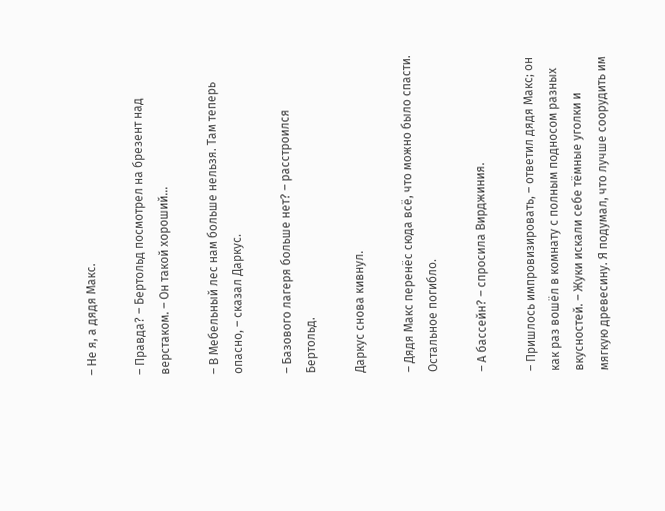– Не я, а дядя Макс.

– Правда? – Бертольд посмотрел на брезент над верстаком. – Он такой хороший…

– В Мебельный лес нам больше нельзя. Там теперь опасно, – сказал Даркус.

– Базового лагеря больше нет? – расстроился Бертольд.

Даркус снова кивнул.

– Дядя Макс перенёс сюда всё, что можно было спасти. Остальное погибло.

– А бассейн? – спросила Вирджиния.

– Пришлось импровизировать, – ответил дядя Макс; он как раз вошёл в комнату с полным подносом разных вкусностей. – Жуки искали себе тёмные уголки и мягкую древесину. Я подумал, что лучше соорудить им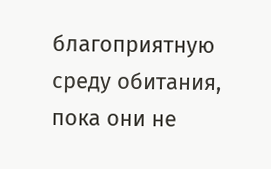благоприятную среду обитания, пока они не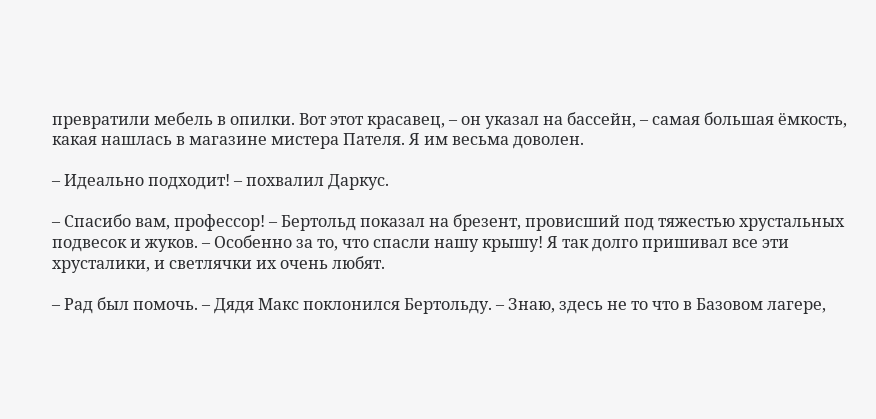превратили мебель в опилки. Вот этот красавец, – он указал на бассейн, – самая большая ёмкость, какая нашлась в магазине мистера Пателя. Я им весьма доволен.

– Идеально подходит! – похвалил Даркус.

– Спасибо вам, профессор! – Бертольд показал на брезент, провисший под тяжестью хрустальных подвесок и жуков. – Особенно за то, что спасли нашу крышу! Я так долго пришивал все эти хрусталики, и светлячки их очень любят.

– Рад был помочь. – Дядя Макс поклонился Бертольду. – Знаю, здесь не то что в Базовом лагере,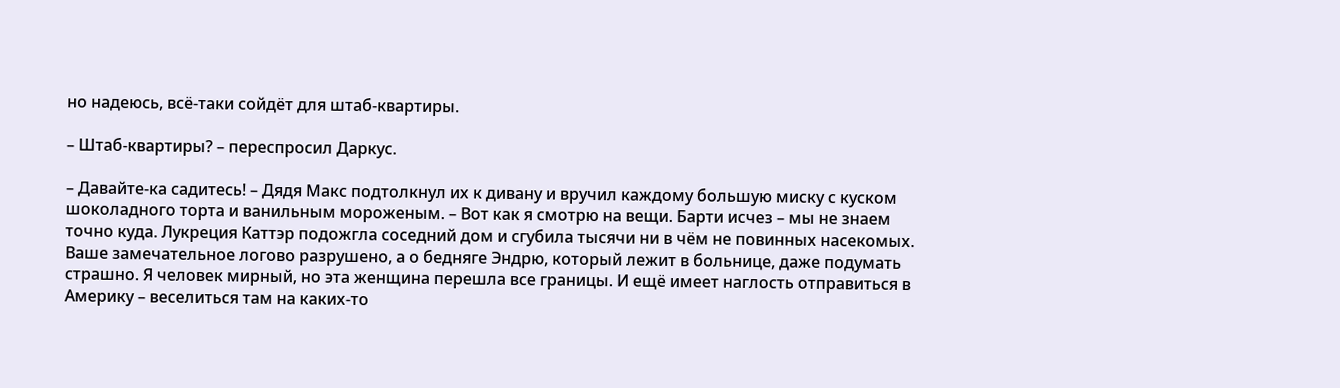но надеюсь, всё-таки сойдёт для штаб-квартиры.

– Штаб-квартиры? – переспросил Даркус.

– Давайте-ка садитесь! – Дядя Макс подтолкнул их к дивану и вручил каждому большую миску с куском шоколадного торта и ванильным мороженым. – Вот как я смотрю на вещи. Барти исчез – мы не знаем точно куда. Лукреция Каттэр подожгла соседний дом и сгубила тысячи ни в чём не повинных насекомых. Ваше замечательное логово разрушено, а о бедняге Эндрю, который лежит в больнице, даже подумать страшно. Я человек мирный, но эта женщина перешла все границы. И ещё имеет наглость отправиться в Америку – веселиться там на каких-то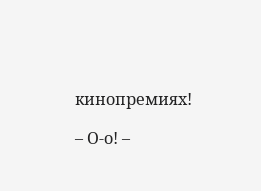кинопремиях!

– О-о! –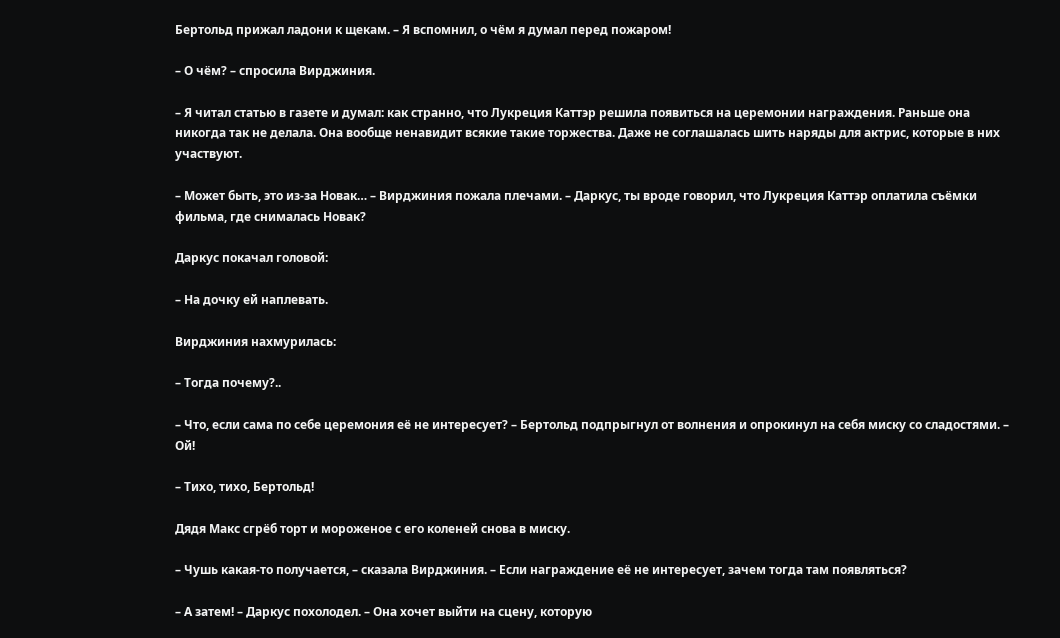Бертольд прижал ладони к щекам. – Я вспомнил, о чём я думал перед пожаром!

– О чём? – спросила Вирджиния.

– Я читал статью в газете и думал: как странно, что Лукреция Каттэр решила появиться на церемонии награждения. Раньше она никогда так не делала. Она вообще ненавидит всякие такие торжества. Даже не соглашалась шить наряды для актрис, которые в них участвуют.

– Может быть, это из-за Новак… – Вирджиния пожала плечами. – Даркус, ты вроде говорил, что Лукреция Каттэр оплатила съёмки фильма, где снималась Новак?

Даркус покачал головой:

– На дочку ей наплевать.

Вирджиния нахмурилась:

– Тогда почему?..

– Что, если сама по себе церемония её не интересует? – Бертольд подпрыгнул от волнения и опрокинул на себя миску со сладостями. – Ой!

– Тихо, тихо, Бертольд!

Дядя Макс сгрёб торт и мороженое с его коленей снова в миску.

– Чушь какая-то получается, – сказала Вирджиния. – Если награждение её не интересует, зачем тогда там появляться?

– А затем! – Даркус похолодел. – Она хочет выйти на сцену, которую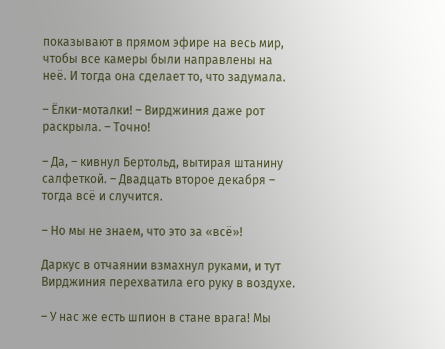показывают в прямом эфире на весь мир, чтобы все камеры были направлены на неё. И тогда она сделает то, что задумала.

– Ёлки-моталки! – Вирджиния даже рот раскрыла. – Точно!

– Да, – кивнул Бертольд, вытирая штанину салфеткой. – Двадцать второе декабря – тогда всё и случится.

– Но мы не знаем, что это за «всё»!

Даркус в отчаянии взмахнул руками, и тут Вирджиния перехватила его руку в воздухе.

– У нас же есть шпион в стане врага! Мы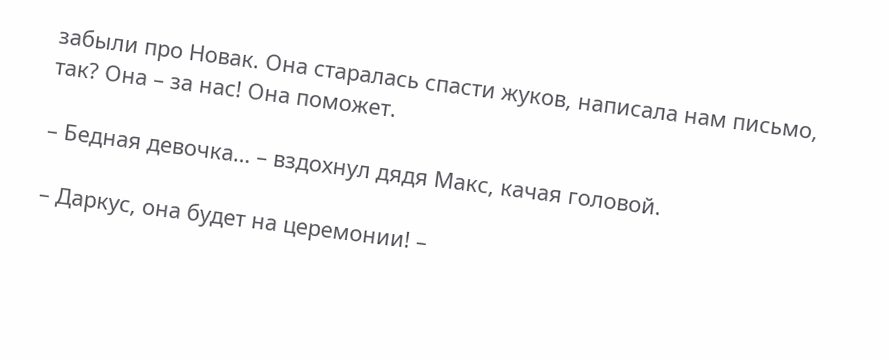забыли про Новак. Она старалась спасти жуков, написала нам письмо, так? Она – за нас! Она поможет.

– Бедная девочка… – вздохнул дядя Макс, качая головой.

– Даркус, она будет на церемонии! –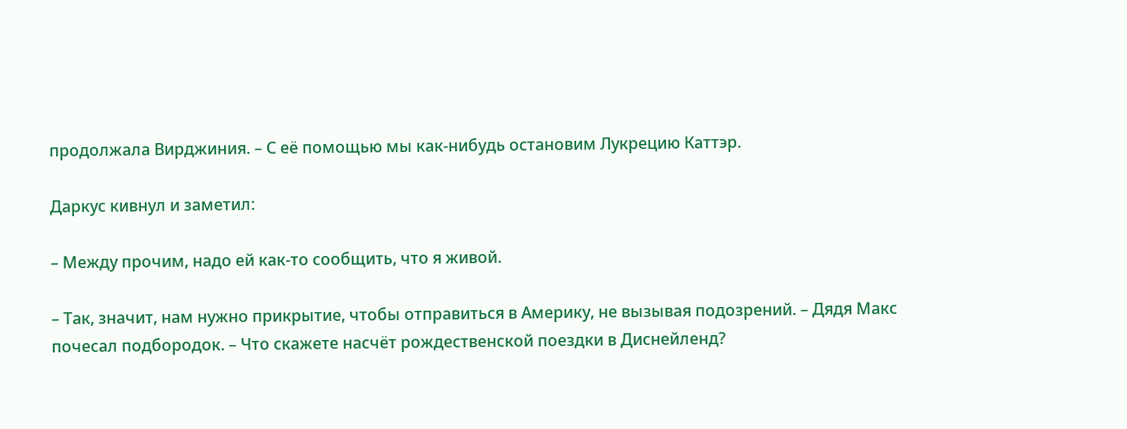продолжала Вирджиния. – С её помощью мы как-нибудь остановим Лукрецию Каттэр.

Даркус кивнул и заметил:

– Между прочим, надо ей как-то сообщить, что я живой.

– Так, значит, нам нужно прикрытие, чтобы отправиться в Америку, не вызывая подозрений. – Дядя Макс почесал подбородок. – Что скажете насчёт рождественской поездки в Диснейленд?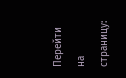Перейти на страницу: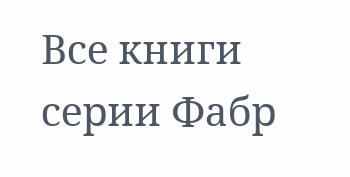Все книги серии Фабр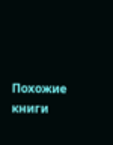Похожие книги